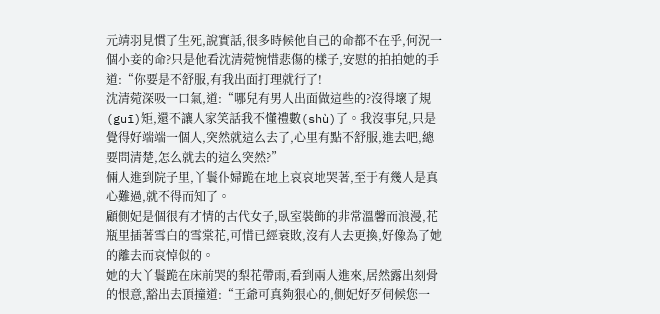元靖羽見慣了生死,說實話,很多時候他自己的命都不在乎,何況一個小妾的命?只是他看沈清菀惋惜悲傷的樣子,安慰的拍拍她的手道:“你要是不舒服,有我出面打理就行了!
沈清菀深吸一口氣,道:“哪兒有男人出面做這些的?沒得壞了規(guī)矩,還不讓人家笑話我不懂禮數(shù)了。我沒事兒,只是覺得好端端一個人,突然就這么去了,心里有點不舒服,進去吧,總要問清楚,怎么就去的這么突然?”
倆人進到院子里,丫鬟仆婦跪在地上哀哀地哭著,至于有幾人是真心難過,就不得而知了。
顧側妃是個很有才情的古代女子,臥室裝飾的非常溫馨而浪漫,花瓶里插著雪白的雪棠花,可惜已經衰敗,沒有人去更換,好像為了她的離去而哀悼似的。
她的大丫鬟跪在床前哭的梨花帶雨,看到兩人進來,居然露出刻骨的恨意,豁出去頂撞道:“王爺可真夠狠心的,側妃好歹伺候您一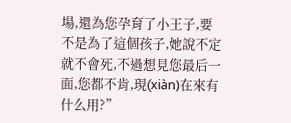場,還為您孕育了小王子,要不是為了這個孩子,她說不定就不會死,不過想見您最后一面,您都不肯,現(xiàn)在來有什么用?”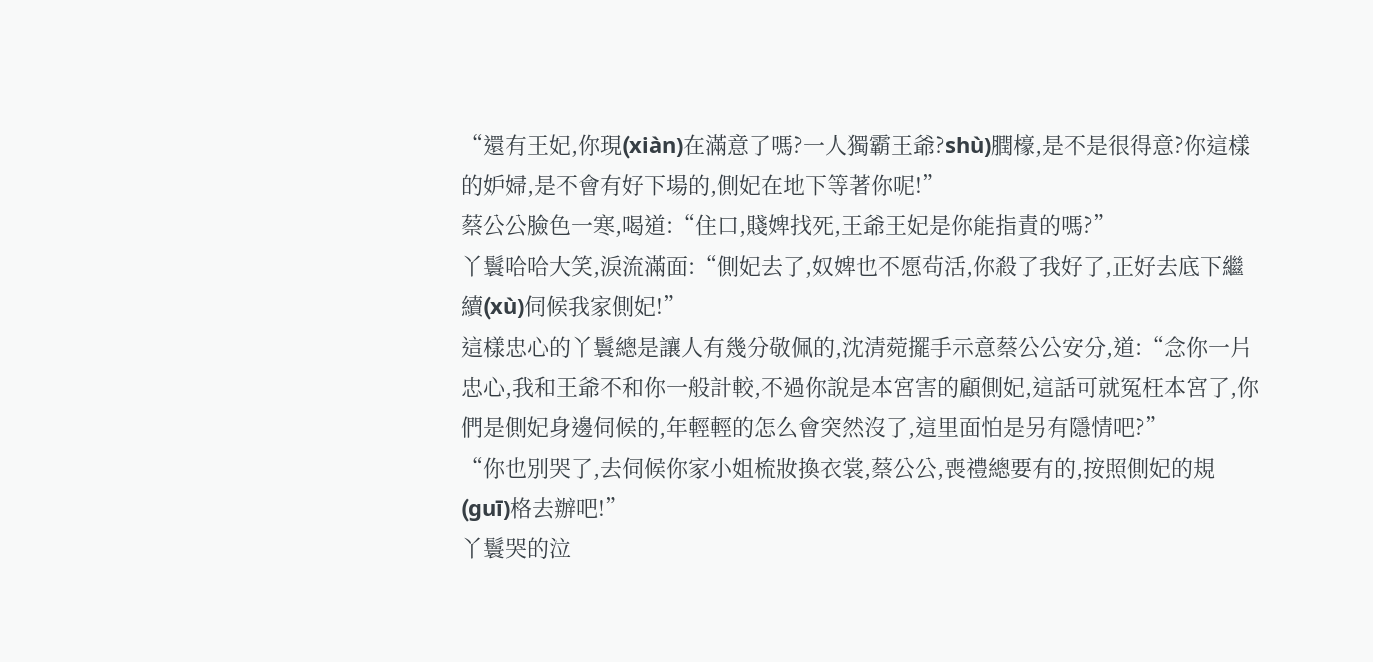“還有王妃,你現(xiàn)在滿意了嗎?一人獨霸王爺?shù)膶檺,是不是很得意?你這樣的妒婦,是不會有好下場的,側妃在地下等著你呢!”
蔡公公臉色一寒,喝道:“住口,賤婢找死,王爺王妃是你能指責的嗎?”
丫鬟哈哈大笑,淚流滿面:“側妃去了,奴婢也不愿茍活,你殺了我好了,正好去底下繼續(xù)伺候我家側妃!”
這樣忠心的丫鬟總是讓人有幾分敬佩的,沈清菀擺手示意蔡公公安分,道:“念你一片忠心,我和王爺不和你一般計較,不過你說是本宮害的顧側妃,這話可就冤枉本宮了,你們是側妃身邊伺候的,年輕輕的怎么會突然沒了,這里面怕是另有隱情吧?”
“你也別哭了,去伺候你家小姐梳妝換衣裳,蔡公公,喪禮總要有的,按照側妃的規(guī)格去辦吧!”
丫鬟哭的泣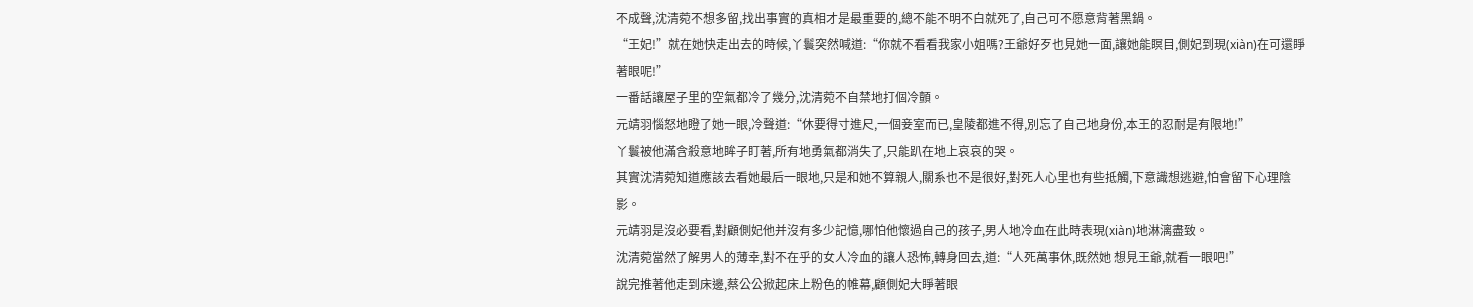不成聲,沈清菀不想多留,找出事實的真相才是最重要的,總不能不明不白就死了,自己可不愿意背著黑鍋。
“王妃!”就在她快走出去的時候,丫鬟突然喊道:“你就不看看我家小姐嗎?王爺好歹也見她一面,讓她能瞑目,側妃到現(xiàn)在可還睜著眼呢!”
一番話讓屋子里的空氣都冷了幾分,沈清菀不自禁地打個冷顫。
元靖羽惱怒地瞪了她一眼,冷聲道:“休要得寸進尺,一個妾室而已,皇陵都進不得,別忘了自己地身份,本王的忍耐是有限地!”
丫鬟被他滿含殺意地眸子盯著,所有地勇氣都消失了,只能趴在地上哀哀的哭。
其實沈清菀知道應該去看她最后一眼地,只是和她不算親人,關系也不是很好,對死人心里也有些抵觸,下意識想逃避,怕會留下心理陰影。
元靖羽是沒必要看,對顧側妃他并沒有多少記憶,哪怕他懷過自己的孩子,男人地冷血在此時表現(xiàn)地淋漓盡致。
沈清菀當然了解男人的薄幸,對不在乎的女人冷血的讓人恐怖,轉身回去,道:“人死萬事休,既然她 想見王爺,就看一眼吧!”
說完推著他走到床邊,蔡公公掀起床上粉色的帷幕,顧側妃大睜著眼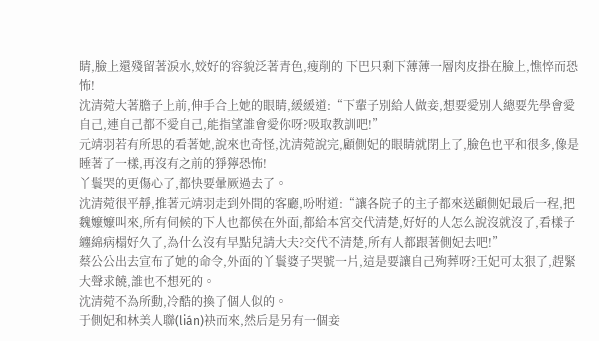睛,臉上還殘留著淚水,姣好的容貌泛著青色,瘦削的 下巴只剩下薄薄一層肉皮掛在臉上,憔悴而恐怖!
沈清菀大著膽子上前,伸手合上她的眼睛,緩緩道:“下輩子別給人做妾,想要愛別人總要先學會愛自己,連自己都不愛自己,能指望誰會愛你呀?吸取教訓吧!”
元靖羽若有所思的看著她,說來也奇怪,沈清菀說完,顧側妃的眼睛就閉上了,臉色也平和很多,像是睡著了一樣,再沒有之前的猙獰恐怖!
丫鬟哭的更傷心了,都快要暈厥過去了。
沈清菀很平靜,推著元靖羽走到外間的客廳,吩咐道:“讓各院子的主子都來送顧側妃最后一程,把魏嬤嬤叫來,所有伺候的下人也都侯在外面,都給本宮交代清楚,好好的人怎么說沒就沒了,看樣子纏綿病榻好久了,為什么沒有早點兒請大夫?交代不清楚,所有人都跟著側妃去吧!”
蔡公公出去宣布了她的命令,外面的丫鬟婆子哭號一片,這是要讓自己殉葬呀?王妃可太狠了,趕緊大聲求饒,誰也不想死的。
沈清菀不為所動,冷酷的換了個人似的。
于側妃和林美人聯(lián)袂而來,然后是另有一個妾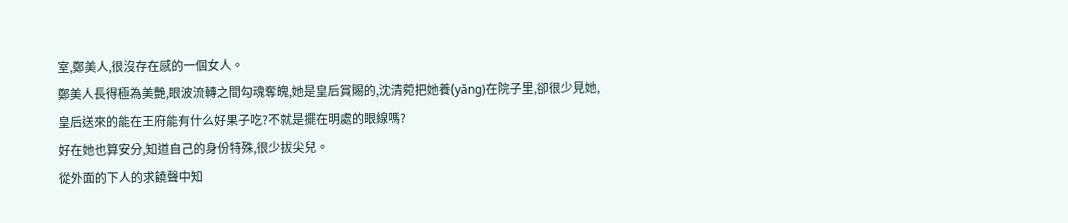室,鄭美人,很沒存在感的一個女人。
鄭美人長得極為美艷,眼波流轉之間勾魂奪魄,她是皇后賞賜的,沈清菀把她養(yǎng)在院子里,卻很少見她,皇后送來的能在王府能有什么好果子吃?不就是擺在明處的眼線嗎?
好在她也算安分,知道自己的身份特殊,很少拔尖兒。
從外面的下人的求饒聲中知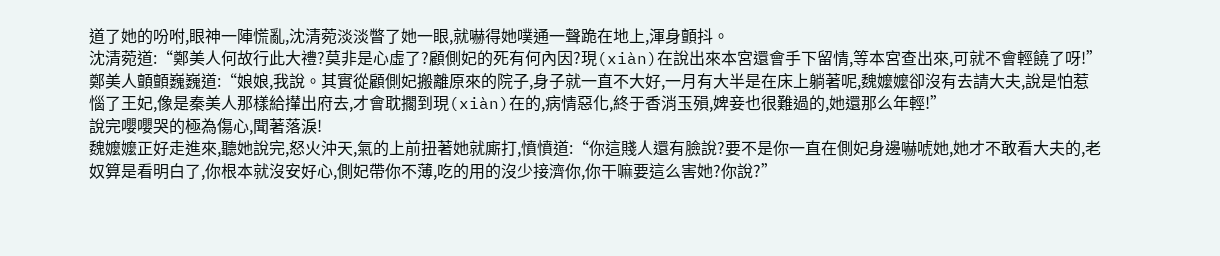道了她的吩咐,眼神一陣慌亂,沈清菀淡淡瞥了她一眼,就嚇得她噗通一聲跪在地上,渾身顫抖。
沈清菀道:“鄭美人何故行此大禮?莫非是心虛了?顧側妃的死有何內因?現(xiàn)在說出來本宮還會手下留情,等本宮查出來,可就不會輕饒了呀!”
鄭美人顫顫巍巍道:“娘娘,我說。其實從顧側妃搬離原來的院子,身子就一直不大好,一月有大半是在床上躺著呢,魏嬤嬤卻沒有去請大夫,說是怕惹惱了王妃,像是秦美人那樣給攆出府去,才會耽擱到現(xiàn)在的,病情惡化,終于香消玉殞,婢妾也很難過的,她還那么年輕!”
說完嚶嚶哭的極為傷心,聞著落淚!
魏嬤嬤正好走進來,聽她說完,怒火沖天,氣的上前扭著她就廝打,憤憤道:“你這賤人還有臉說?要不是你一直在側妃身邊嚇唬她,她才不敢看大夫的,老奴算是看明白了,你根本就沒安好心,側妃帶你不薄,吃的用的沒少接濟你,你干嘛要這么害她?你說?”